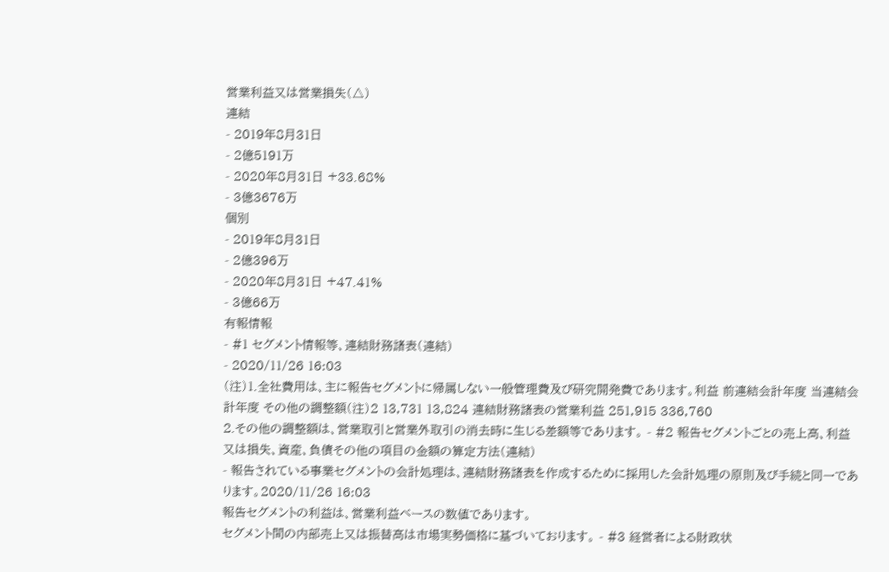営業利益又は営業損失(△)
連結
- 2019年8月31日
- 2億5191万
- 2020年8月31日 +33.68%
- 3億3676万
個別
- 2019年8月31日
- 2億396万
- 2020年8月31日 +47.41%
- 3億66万
有報情報
- #1 セグメント情報等、連結財務諸表(連結)
- 2020/11/26 16:03
(注)1.全社費用は、主に報告セグメントに帰属しない一般管理費及び研究開発費であります。利益 前連結会計年度 当連結会計年度 その他の調整額(注)2 13,731 13,824 連結財務諸表の営業利益 251,915 336,760
2.その他の調整額は、営業取引と営業外取引の消去時に生じる差額等であります。 - #2 報告セグメントごとの売上高、利益又は損失、資産、負債その他の項目の金額の算定方法(連結)
- 報告されている事業セグメントの会計処理は、連結財務諸表を作成するために採用した会計処理の原則及び手続と同一であります。2020/11/26 16:03
報告セグメントの利益は、営業利益ベースの数値であります。
セグメント間の内部売上又は振替高は市場実勢価格に基づいております。 - #3 経営者による財政状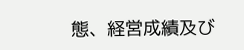態、経営成績及び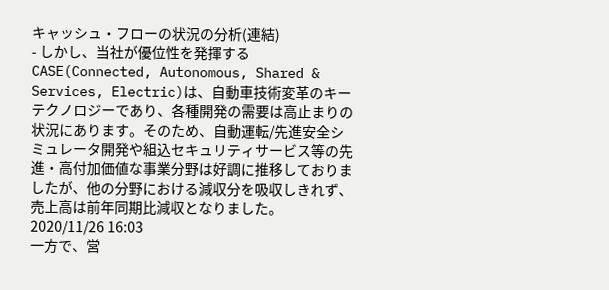キャッシュ・フローの状況の分析(連結)
- しかし、当社が優位性を発揮するCASE(Connected, Autonomous, Shared & Services, Electric)は、自動車技術変革のキーテクノロジーであり、各種開発の需要は高止まりの状況にあります。そのため、自動運転/先進安全シミュレータ開発や組込セキュリティサービス等の先進・高付加価値な事業分野は好調に推移しておりましたが、他の分野における減収分を吸収しきれず、売上高は前年同期比減収となりました。2020/11/26 16:03
一方で、営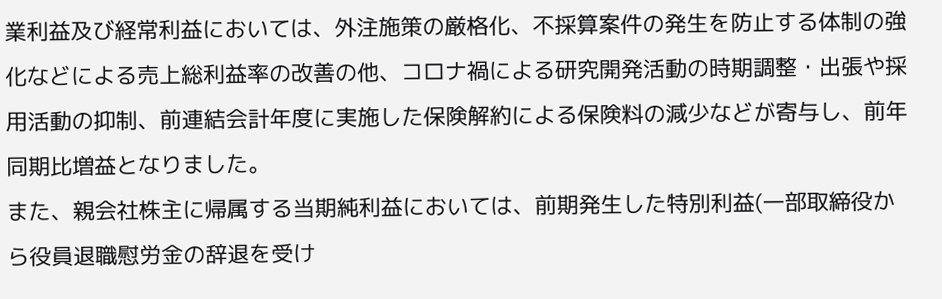業利益及び経常利益においては、外注施策の厳格化、不採算案件の発生を防止する体制の強化などによる売上総利益率の改善の他、コロナ禍による研究開発活動の時期調整・出張や採用活動の抑制、前連結会計年度に実施した保険解約による保険料の減少などが寄与し、前年同期比増益となりました。
また、親会社株主に帰属する当期純利益においては、前期発生した特別利益(一部取締役から役員退職慰労金の辞退を受け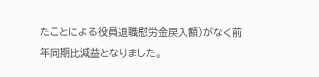たことによる役員退職慰労金戻入額)がなく前年同期比減益となりました。